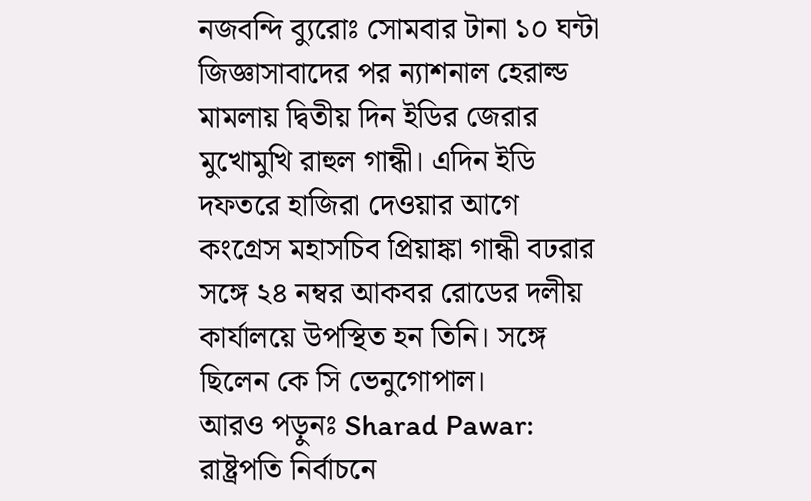নজবন্দি ব্যুরোঃ সোমবার টানা ১০ ঘন্টা জিজ্ঞাসাবাদের পর ন্যাশনাল হেরাল্ড মামলায় দ্বিতীয় দিন ইডির জেরার মুখোমুখি রাহুল গান্ধী। এদিন ইডি দফতরে হাজিরা দেওয়ার আগে কংগ্রেস মহাসচিব প্রিয়াঙ্কা গান্ধী বঢরার সঙ্গে ২৪ নম্বর আকবর রোডের দলীয় কার্যালয়ে উপস্থিত হন তিনি। সঙ্গে ছিলেন কে সি ভেনুগোপাল।
আরও পড়ুনঃ Sharad Pawar: রাষ্ট্রপতি নির্বাচনে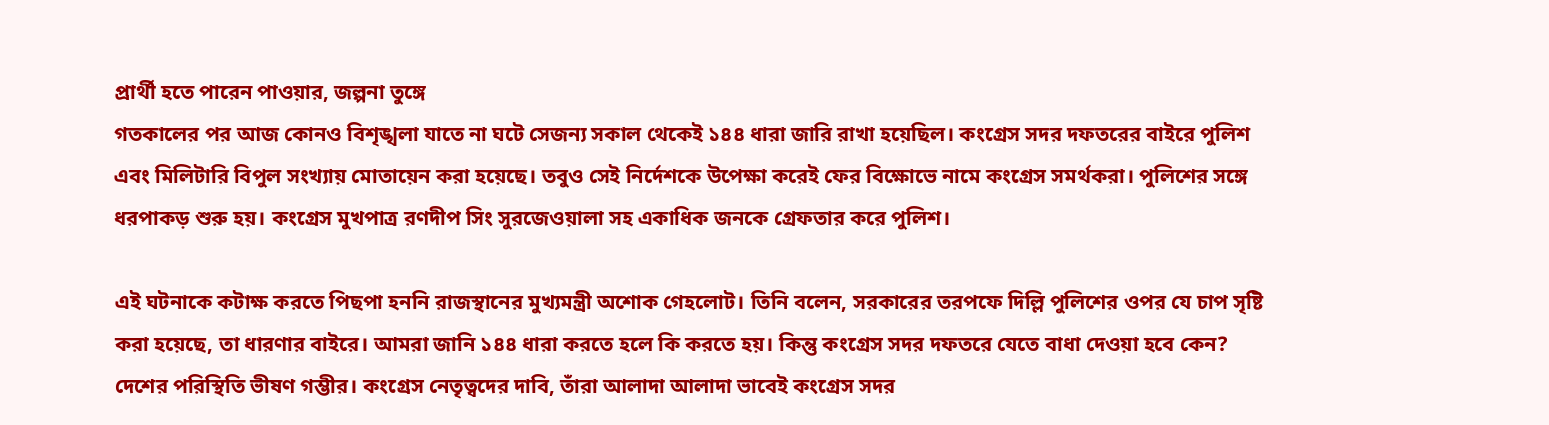প্রার্থী হতে পারেন পাওয়ার, জল্পনা তুঙ্গে
গতকালের পর আজ কোনও বিশৃঙ্খলা যাতে না ঘটে সেজন্য সকাল থেকেই ১৪৪ ধারা জারি রাখা হয়েছিল। কংগ্রেস সদর দফতরের বাইরে পুলিশ এবং মিলিটারি বিপুল সংখ্যায় মোতায়েন করা হয়েছে। তবুও সেই নির্দেশকে উপেক্ষা করেই ফের বিক্ষোভে নামে কংগ্রেস সমর্থকরা। পুলিশের সঙ্গে ধরপাকড় শুরু হয়। কংগ্রেস মুখপাত্র রণদীপ সিং সুরজেওয়ালা সহ একাধিক জনকে গ্রেফতার করে পুলিশ।

এই ঘটনাকে কটাক্ষ করতে পিছপা হননি রাজস্থানের মুখ্যমন্ত্রী অশোক গেহলোট। তিনি বলেন, সরকারের তরপফে দিল্লি পুলিশের ওপর যে চাপ সৃষ্টি করা হয়েছে, তা ধারণার বাইরে। আমরা জানি ১৪৪ ধারা করতে হলে কি করতে হয়। কিন্তু কংগ্রেস সদর দফতরে যেতে বাধা দেওয়া হবে কেন? দেশের পরিস্থিতি ভীষণ গম্ভীর। কংগ্রেস নেতৃত্বদের দাবি, তাঁরা আলাদা আলাদা ভাবেই কংগ্রেস সদর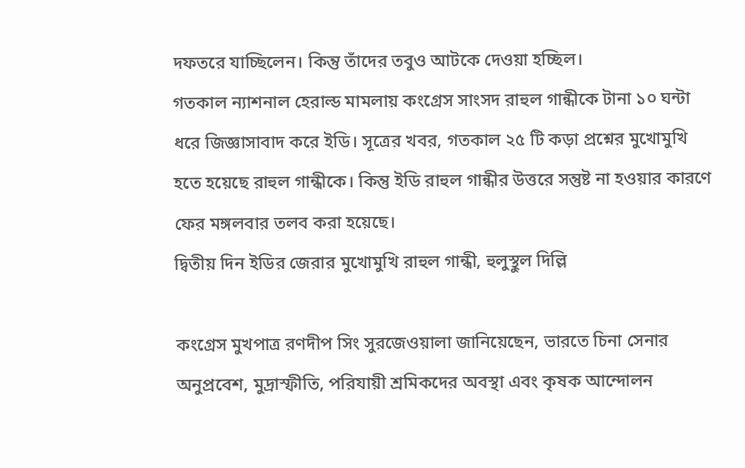দফতরে যাচ্ছিলেন। কিন্তু তাঁদের তবুও আটকে দেওয়া হচ্ছিল।
গতকাল ন্যাশনাল হেরাল্ড মামলায় কংগ্রেস সাংসদ রাহুল গান্ধীকে টানা ১০ ঘন্টা ধরে জিজ্ঞাসাবাদ করে ইডি। সূত্রের খবর, গতকাল ২৫ টি কড়া প্রশ্নের মুখোমুখি হতে হয়েছে রাহুল গান্ধীকে। কিন্তু ইডি রাহুল গান্ধীর উত্তরে সন্তুষ্ট না হওয়ার কারণে ফের মঙ্গলবার তলব করা হয়েছে।
দ্বিতীয় দিন ইডির জেরার মুখোমুখি রাহুল গান্ধী, হুলুস্থুল দিল্লি

কংগ্রেস মুখপাত্র রণদীপ সিং সুরজেওয়ালা জানিয়েছেন, ভারতে চিনা সেনার অনুপ্রবেশ, মুদ্রাস্ফীতি, পরিযায়ী শ্রমিকদের অবস্থা এবং কৃষক আন্দোলন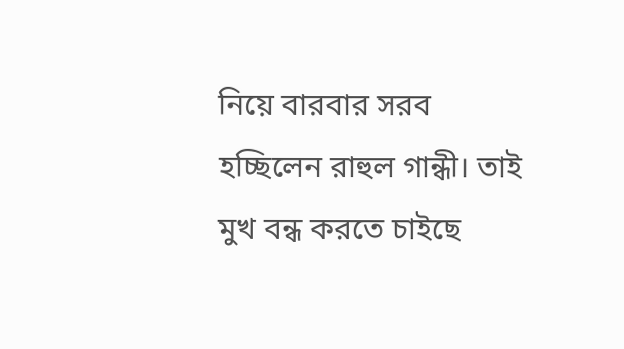নিয়ে বারবার সরব হচ্ছিলেন রাহুল গান্ধী। তাই মুখ বন্ধ করতে চাইছে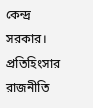কেন্দ্র সরকার। প্রতিহিংসার রাজনীতি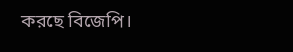করছে বিজেপি।